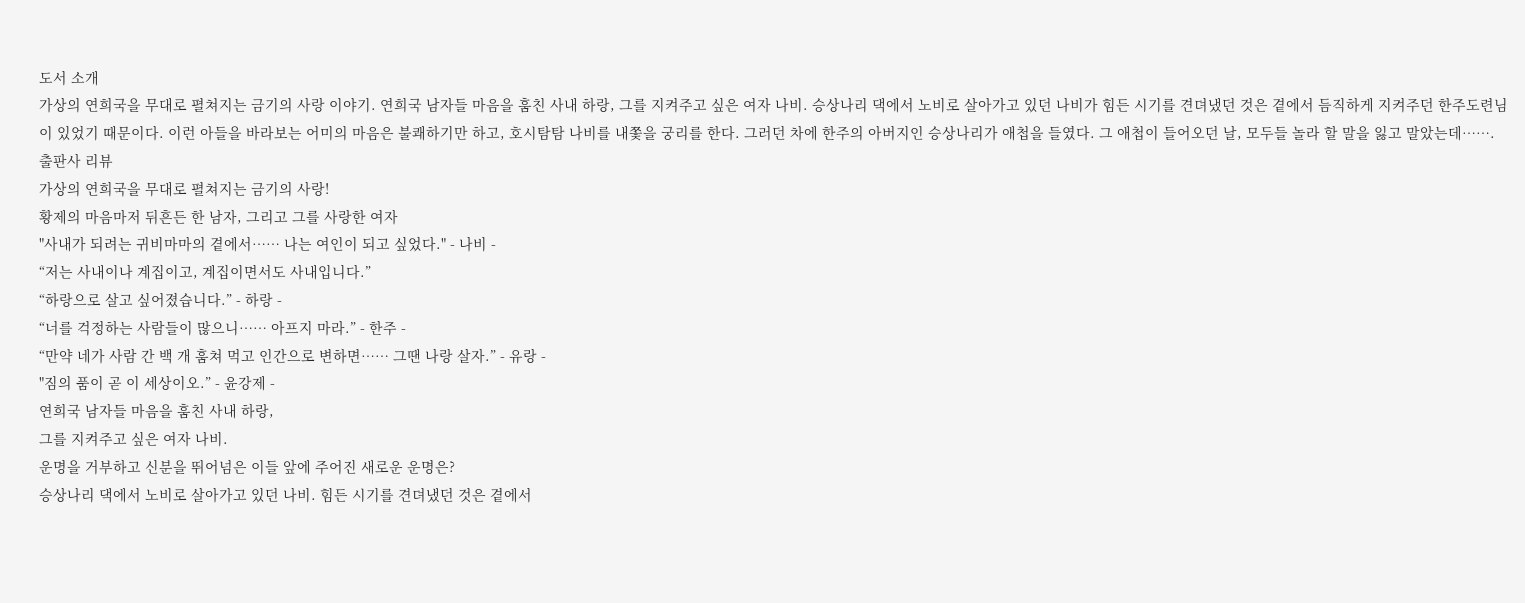도서 소개
가상의 연희국을 무대로 펼쳐지는 금기의 사랑 이야기. 연희국 남자들 마음을 훔친 사내 하랑, 그를 지켜주고 싶은 여자 나비. 승상나리 댁에서 노비로 살아가고 있던 나비가 힘든 시기를 견뎌냈던 것은 곁에서 듬직하게 지켜주던 한주도련님이 있었기 때문이다. 이런 아들을 바라보는 어미의 마음은 불쾌하기만 하고, 호시탐탐 나비를 내쫓을 궁리를 한다. 그러던 차에 한주의 아버지인 승상나리가 애첩을 들였다. 그 애첩이 들어오던 날, 모두들 놀라 할 말을 잃고 말았는데…….
출판사 리뷰
가상의 연희국을 무대로 펼쳐지는 금기의 사랑!
황제의 마음마저 뒤흔든 한 남자, 그리고 그를 사랑한 여자
"사내가 되려는 귀비마마의 곁에서…… 나는 여인이 되고 싶었다." - 나비 -
“저는 사내이나 계집이고, 계집이면서도 사내입니다.”
“하랑으로 살고 싶어졌습니다.” - 하랑 -
“너를 걱정하는 사람들이 많으니…… 아프지 마라.” - 한주 -
“만약 네가 사람 간 백 개 훔쳐 먹고 인간으로 변하면…… 그땐 나랑 살자.” - 유랑 -
"짐의 품이 곧 이 세상이오.” - 윤강제 -
연희국 남자들 마음을 훔친 사내 하랑,
그를 지켜주고 싶은 여자 나비.
운명을 거부하고 신분을 뛰어넘은 이들 앞에 주어진 새로운 운명은?
승상나리 댁에서 노비로 살아가고 있던 나비. 힘든 시기를 견뎌냈던 것은 곁에서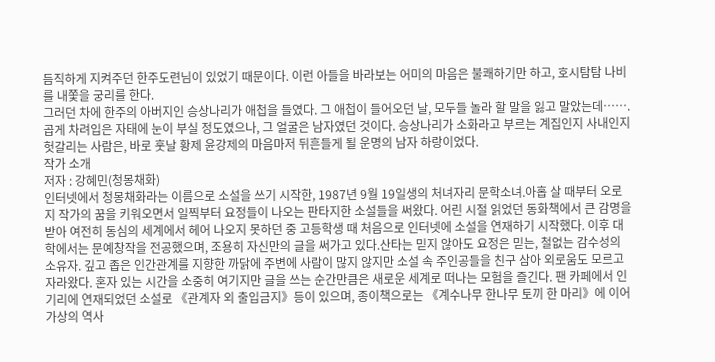듬직하게 지켜주던 한주도련님이 있었기 때문이다. 이런 아들을 바라보는 어미의 마음은 불쾌하기만 하고, 호시탐탐 나비를 내쫓을 궁리를 한다.
그러던 차에 한주의 아버지인 승상나리가 애첩을 들였다. 그 애첩이 들어오던 날, 모두들 놀라 할 말을 잃고 말았는데……. 곱게 차려입은 자태에 눈이 부실 정도였으나, 그 얼굴은 남자였던 것이다. 승상나리가 소화라고 부르는 계집인지 사내인지 헛갈리는 사람은, 바로 훗날 황제 윤강제의 마음마저 뒤흔들게 될 운명의 남자 하랑이었다.
작가 소개
저자 : 강혜민(청몽채화)
인터넷에서 청몽채화라는 이름으로 소설을 쓰기 시작한, 1987년 9월 19일생의 처녀자리 문학소녀.아홉 살 때부터 오로지 작가의 꿈을 키워오면서 일찍부터 요정들이 나오는 판타지한 소설들을 써왔다. 어린 시절 읽었던 동화책에서 큰 감명을 받아 여전히 동심의 세계에서 헤어 나오지 못하던 중 고등학생 때 처음으로 인터넷에 소설을 연재하기 시작했다. 이후 대학에서는 문예창작을 전공했으며, 조용히 자신만의 글을 써가고 있다.산타는 믿지 않아도 요정은 믿는, 철없는 감수성의 소유자. 깊고 좁은 인간관계를 지향한 까닭에 주변에 사람이 많지 않지만 소설 속 주인공들을 친구 삼아 외로움도 모르고 자라왔다. 혼자 있는 시간을 소중히 여기지만 글을 쓰는 순간만큼은 새로운 세계로 떠나는 모험을 즐긴다. 팬 카페에서 인기리에 연재되었던 소설로 《관계자 외 출입금지》등이 있으며, 종이책으로는 《계수나무 한나무 토끼 한 마리》에 이어 가상의 역사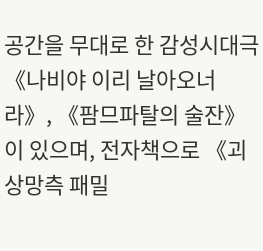공간을 무대로 한 감성시대극 《나비야 이리 날아오너라》, 《팜므파탈의 술잔》이 있으며, 전자책으로 《괴상망측 패밀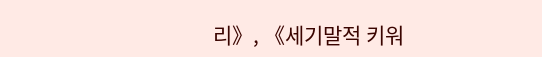리》, 《세기말적 키워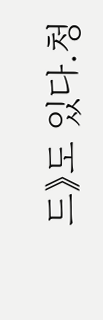드》도 있다.청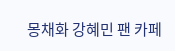몽채화 강혜민 팬 카페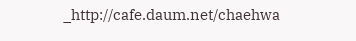_http://cafe.daum.net/chaehwa